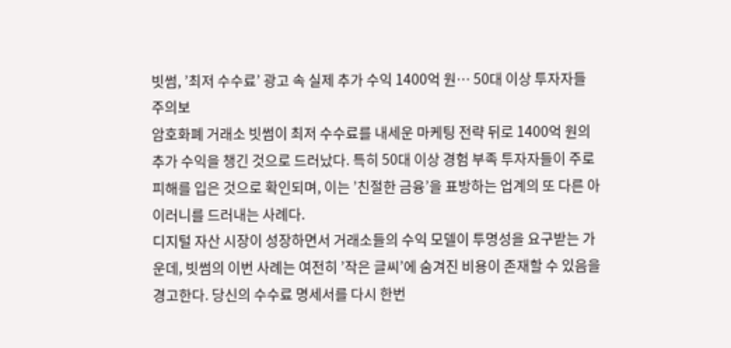빗썸, ’최저 수수료’ 광고 속 실제 추가 수익 1400억 원… 50대 이상 투자자들 주의보
암호화폐 거래소 빗썸이 최저 수수료를 내세운 마케팅 전략 뒤로 1400억 원의 추가 수익을 챙긴 것으로 드러났다. 특히 50대 이상 경험 부족 투자자들이 주로 피해를 입은 것으로 확인되며, 이는 ’친절한 금융’을 표방하는 업계의 또 다른 아이러니를 드러내는 사례다.
디지털 자산 시장이 성장하면서 거래소들의 수익 모델이 투명성을 요구받는 가운데, 빗썸의 이번 사례는 여전히 ’작은 글씨’에 숨겨진 비용이 존재할 수 있음을 경고한다. 당신의 수수료 명세서를 다시 한번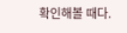확인해볼 때다.